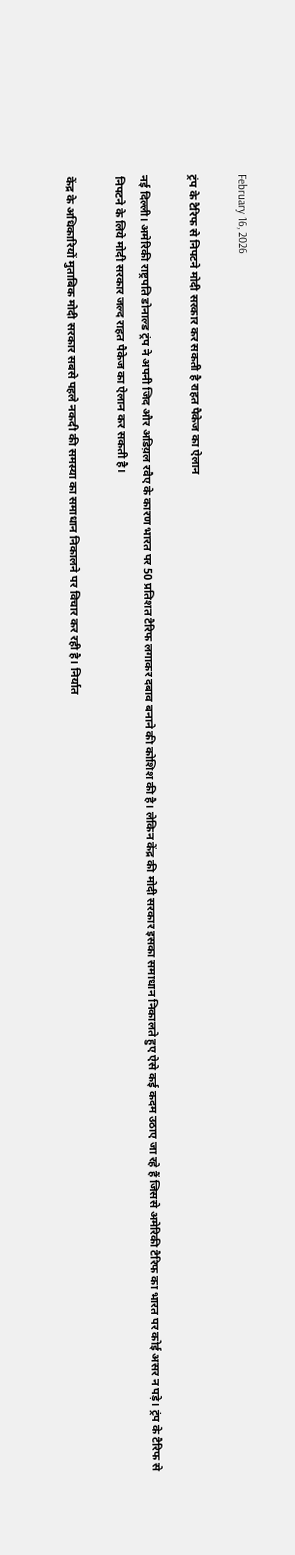February 16, 2026

ट्रंप के टैरिफ से निपटने मोदी सरकार कर सकती है राहत पैकेज का ऐलान

नई दिल्ली। अमेरिकी राष्ट्रपति डोनाल्ड ट्रंप ने अपनी जिद और अडिय़ल रवैए के कारण भारत पर 50 प्रतिशत टैरिफ लगाकर दबाव बनाने की कोशिश की है। लेकिन केंद्र की मोदी सरकार इसका समाधान निकालते हुए ऐसे कई कदम उठाए जा रहे हैं जिससे अमेरिकी टैरिफ का भारत पर कोई असर न पड़े। ट्रंप के टैरिफ से निपटने के लिये मोदी सरकार जल्द राहत पैकेज का ऐलान कर सकती है।

केंद्र के अधिकारियों मुताबिक मोदी सरकार सबसे पहले नकदी की समस्या का समाधान निकालने पर विचार कर रही है। निर्यात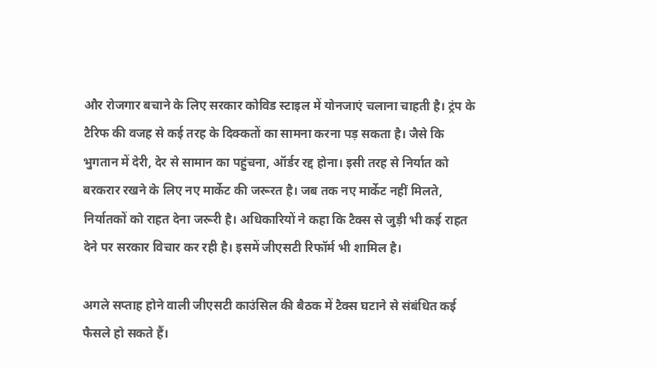और रोजगार बचाने के लिए सरकार कोविड स्टाइल में योनजाएं चलाना चाहती है। ट्रंप के टैरिफ की वजह से कई तरह के दिक्कतों का सामना करना पड़ सकता है। जैसे कि भुगतान में देरी, देर से सामान का पहुंचना, ऑर्डर रद्द होना। इसी तरह से निर्यात को बरकरार रखने के लिए नए मार्केट की जरूरत है। जब तक नए मार्केट नहीं मिलते, निर्यातकों को राहत देना जरूरी है। अधिकारियों ने कहा कि टैक्स से जुड़ी भी कई राहत देने पर सरकार विचार कर रही है। इसमें जीएसटी रिफॉर्म भी शामिल है।

अगले सप्ताह होने वाली जीएसटी काउंसिल की बैठक में टैक्स घटाने से संबंधित कई फैसले हो सकते हैं।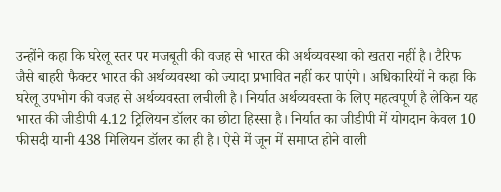उन्होंने कहा कि घरेलू स्तर पर मजबूती की वजह से भारत की अर्थव्यवस्था को खतरा नहीं है। टैरिफ जैसे बाहरी फैक्टर भारत की अर्थव्यवस्था को ज्यादा प्रभावित नहीं कर पाएंगे। अधिकारियों ने कहा कि घरेलू उपभोग की वजह से अर्थव्यवस्ता लचीली है। निर्यात अर्थव्यवस्ता के लिए महत्वपूर्ण है लेकिन यह भारत की जीडीपी 4.12 ट्रिलियन डॉलर का छोटा हिस्सा है। निर्यात का जीडीपी में योगदान केवल 10 फीसदी यानी 438 मिलियन डॉलर का ही है। ऐसे में जून में समाप्त होने वाली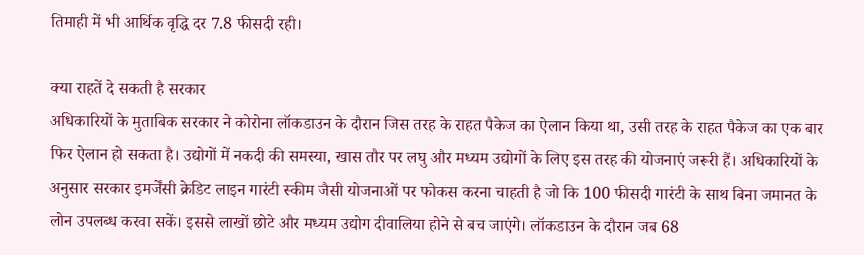तिमाही में भी आर्थिक वृद्धि दर 7.8 फीसदी रही।

क्या राहतें दे सकती है सरकार
अधिकारियों के मुताबिक सरकार ने कोरोना लॉकडाउन के दौरान जिस तरह के राहत पैकेज का ऐलान किया था, उसी तरह के राहत पैकेज का एक बार फिर ऐलान हो सकता है। उद्योगों में नकदी की समस्या, खास तौर पर लघु और मध्यम उद्योगों के लिए इस तरह की योजनाएं जरूरी हैं। अधिकारियों के अनुसार सरकार इमर्जेंसी क्रेडिट लाइन गारंटी स्कीम जैसी योजनाओं पर फोकस करना चाहती है जो कि 100 फीसदी गारंटी के साथ बिना जमानत के लोन उपलब्ध करवा सकें। इससे लाखों छोटे और मध्यम उद्योग दीवालिया होने से बच जाएंगे। लॉकडाउन के दौरान जब 68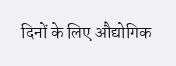दिनों के लिए औद्योगिक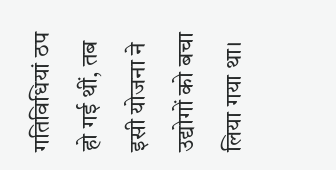गतिविधियां ठप हो गई थीं, तब इसी योजना ने उद्योगों को बचा लिया गया था।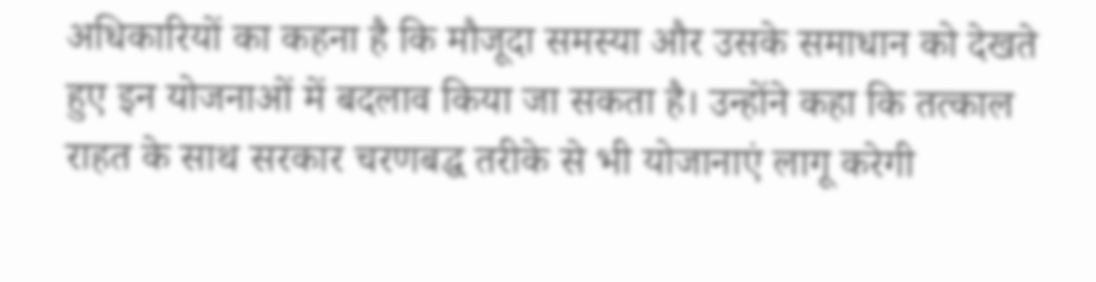अधिकारियों का कहना है कि मौजूदा समस्या और उसके समाधान को देखते हुए इन योजनाओं में बदलाव किया जा सकता है। उन्होंने कहा कि तत्काल राहत के साथ सरकार चरणबद्ध तरीके से भी योजानाएं लागू करेगी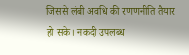जिससे लंबी अवधि की रणणनीति तैयार हो सके। नकदी उपलब्ध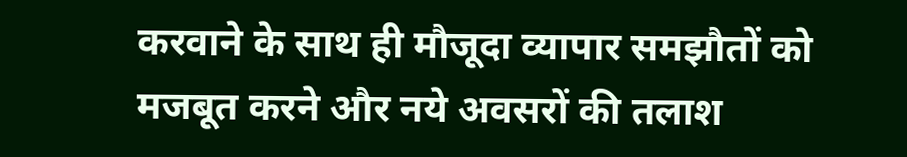करवाने के साथ ही मौजूदा व्यापार समझौतों को मजबूत करने और नये अवसरों की तलाश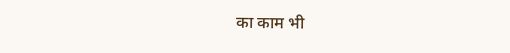का काम भी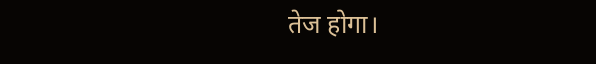तेज होगा।